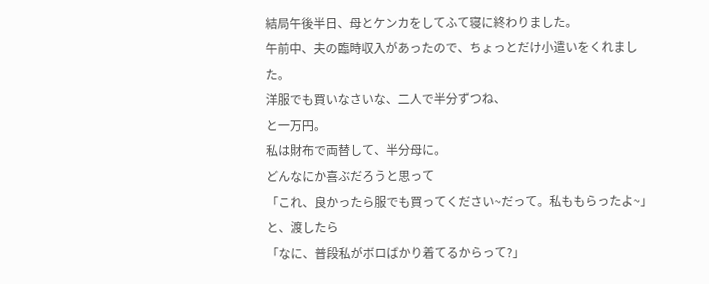結局午後半日、母とケンカをしてふて寝に終わりました。
午前中、夫の臨時収入があったので、ちょっとだけ小遣いをくれました。
洋服でも買いなさいな、二人で半分ずつね、
と一万円。
私は財布で両替して、半分母に。
どんなにか喜ぶだろうと思って
「これ、良かったら服でも買ってください~だって。私ももらったよ~」
と、渡したら
「なに、普段私がボロばかり着てるからって?」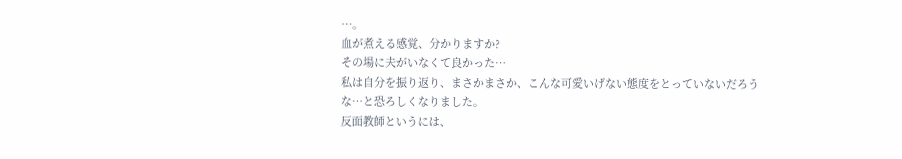…。
血が煮える感覚、分かりますか?
その場に夫がいなくて良かった…
私は自分を振り返り、まさかまさか、こんな可愛いげない態度をとっていないだろうな…と恐ろしくなりました。
反面教師というには、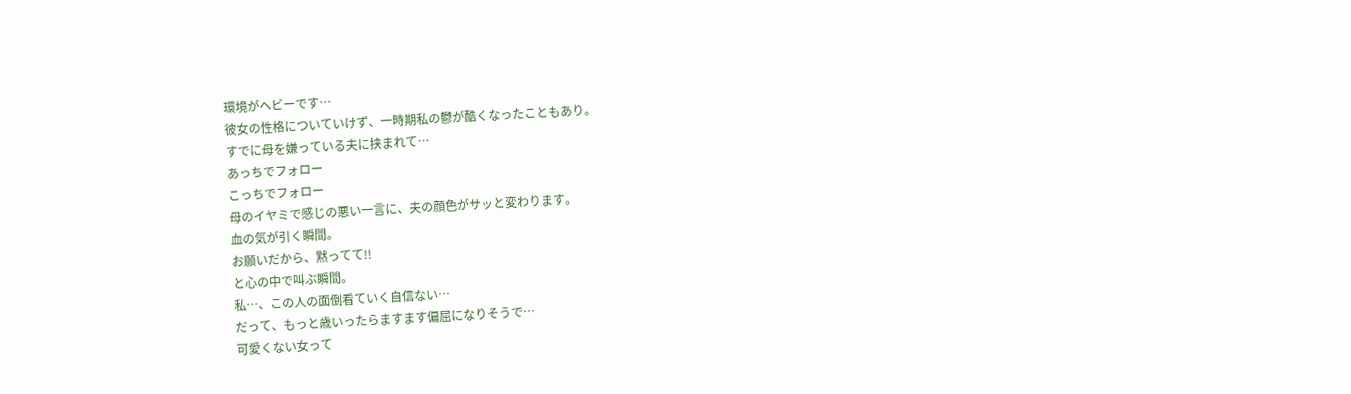環境がヘビーです…
彼女の性格についていけず、一時期私の鬱が酷くなったこともあり。
すでに母を嫌っている夫に挟まれて…
あっちでフォロー
こっちでフォロー
母のイヤミで感じの悪い一言に、夫の顔色がサッと変わります。
血の気が引く瞬間。
お願いだから、黙ってて!!
と心の中で叫ぶ瞬間。
私…、この人の面倒看ていく自信ない…
だって、もっと歳いったらますます偏屈になりそうで…
可愛くない女って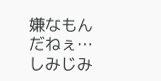嫌なもんだねぇ…
しみじみ